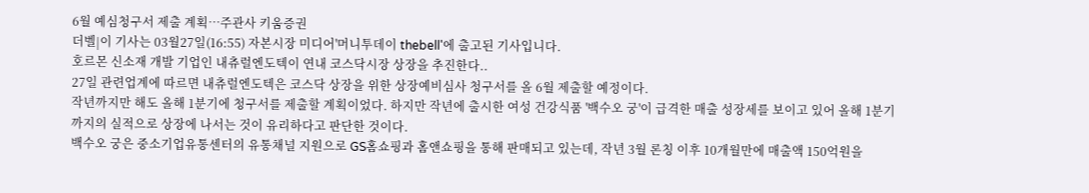6월 예심청구서 제출 계획…주관사 키움증권
더벨|이 기사는 03월27일(16:55) 자본시장 미디어'머니투데이 thebell'에 출고된 기사입니다.
호르몬 신소재 개발 기업인 내츄럴엔도텍이 연내 코스닥시장 상장을 추진한다..
27일 관련업계에 따르면 내츄럴엔도텍은 코스닥 상장을 위한 상장예비심사 청구서를 올 6월 제출할 예정이다.
작년까지만 해도 올해 1분기에 청구서를 제출할 계획이었다. 하지만 작년에 출시한 여성 건강식품 '백수오 궁'이 급격한 매출 성장세를 보이고 있어 올해 1분기까지의 실적으로 상장에 나서는 것이 유리하다고 판단한 것이다.
백수오 궁은 중소기업유통센터의 유통채널 지원으로 GS홈쇼핑과 홈앤쇼핑을 통해 판매되고 있는데, 작년 3월 론칭 이후 10개월만에 매출액 150억원을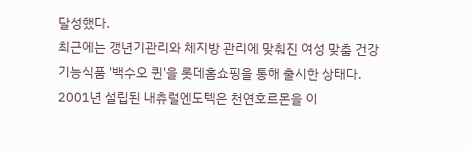달성했다.
최근에는 갱년기관리와 체지방 관리에 맞춰진 여성 맞춤 건강기능식품 '백수오 퀸'을 롯데홈쇼핑을 통해 출시한 상태다.
2001년 설립된 내츄럴엔도텍은 천연호르몬을 이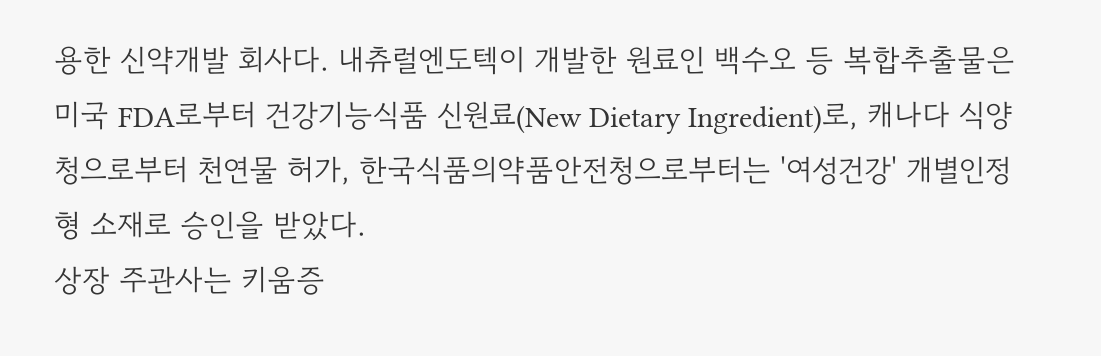용한 신약개발 회사다. 내츄럴엔도텍이 개발한 원료인 백수오 등 복합추출물은 미국 FDA로부터 건강기능식품 신원료(New Dietary Ingredient)로, 캐나다 식양청으로부터 천연물 허가, 한국식품의약품안전청으로부터는 '여성건강' 개별인정형 소재로 승인을 받았다.
상장 주관사는 키움증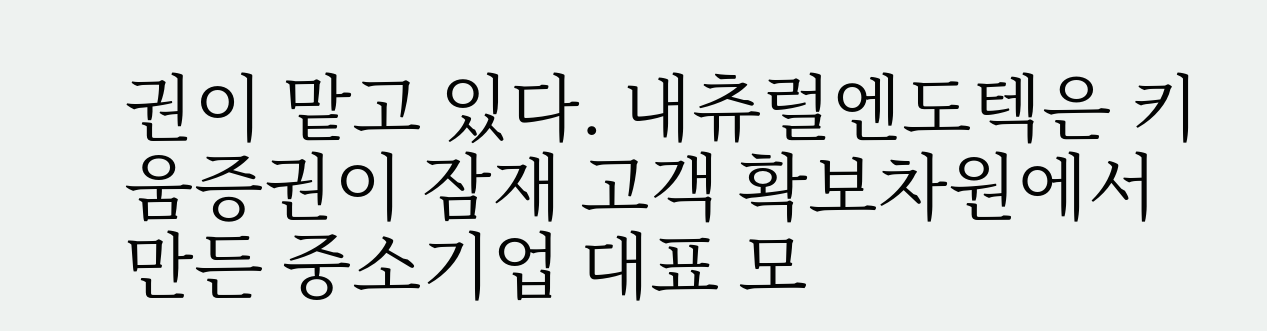권이 맡고 있다. 내츄럴엔도텍은 키움증권이 잠재 고객 확보차원에서 만든 중소기업 대표 모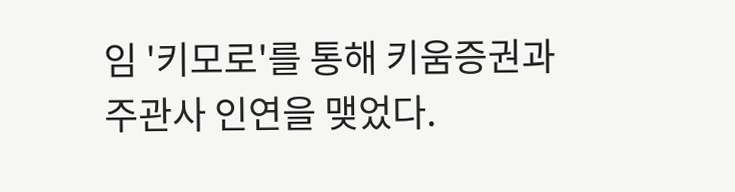임 '키모로'를 통해 키움증권과 주관사 인연을 맺었다.